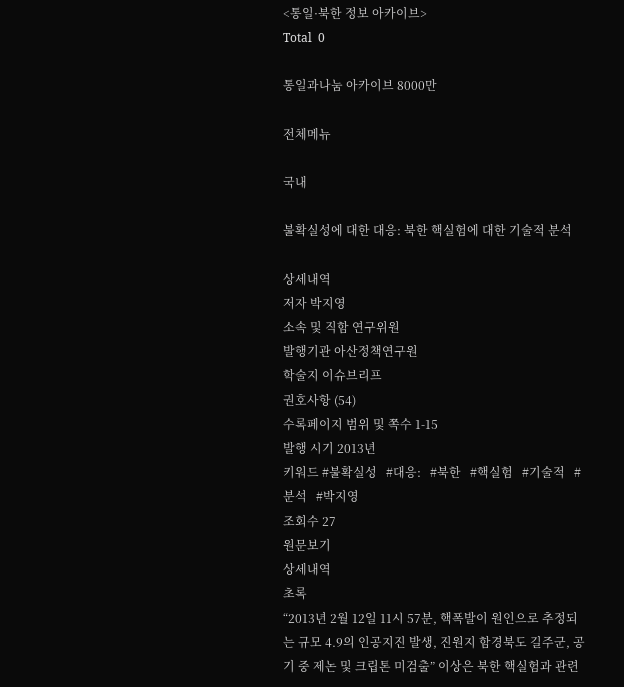<통일·북한 정보 아카이브>
Total  0

통일과나눔 아카이브 8000만

전체메뉴

국내

불확실성에 대한 대응: 북한 핵실험에 대한 기술적 분석

상세내역
저자 박지영
소속 및 직함 연구위원
발행기관 아산정책연구원
학술지 이슈브리프
권호사항 (54)
수록페이지 범위 및 쪽수 1-15
발행 시기 2013년
키워드 #불확실성   #대응:   #북한   #핵실험   #기술적   #분석   #박지영
조회수 27
원문보기
상세내역
초록
“2013년 2월 12일 11시 57분, 핵폭발이 원인으로 추정되는 규모 4.9의 인공지진 발생, 진원지 함경북도 길주군, 공기 중 제논 및 크립톤 미검출” 이상은 북한 핵실험과 관련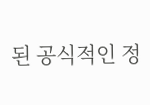된 공식적인 정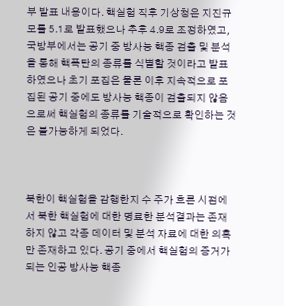부 발표 내용이다. 핵실험 직후 기상청은 지진규모를 5.1로 발표했으나 추후 4.9로 조정하였고, 국방부에서는 공기 중 방사능 핵종 검출 및 분석을 통해 핵폭탄의 종류를 식별할 것이라고 발표하였으나 초기 포집은 물론 이후 지속적으로 포집된 공기 중에도 방사능 핵종이 검출되지 않음으로써 핵실험의 종류를 기술적으로 확인하는 것은 불가능하게 되었다.



북한이 핵실험을 감행한지 수 주가 흐른 시점에서 북한 핵실험에 대한 명료한 분석결과는 존재하지 않고 각종 데이터 및 분석 자료에 대한 의혹만 존재하고 있다. 공기 중에서 핵실험의 증거가 되는 인공 방사능 핵종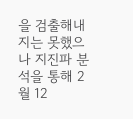을 검출해내지는 못했으나 지진파 분석을 통해 2월 12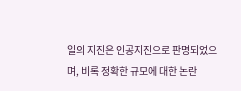일의 지진은 인공지진으로 판명되었으며, 비록 정확한 규모에 대한 논란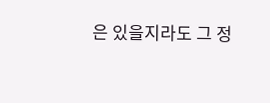은 있을지라도 그 정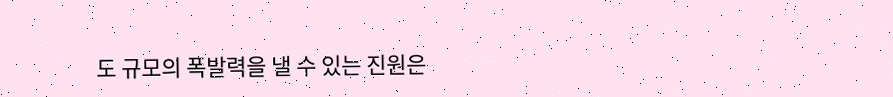도 규모의 폭발력을 낼 수 있는 진원은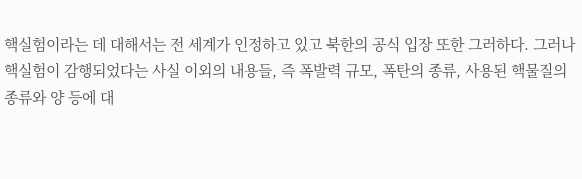핵실험이라는 데 대해서는 전 세계가 인정하고 있고 북한의 공식 입장 또한 그러하다. 그러나 핵실험이 감행되었다는 사실 이외의 내용들, 즉 폭발력 규모, 폭탄의 종류, 사용된 핵물질의 종류와 양 등에 대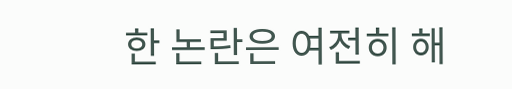한 논란은 여전히 해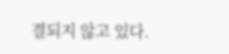결되지 않고 있다.